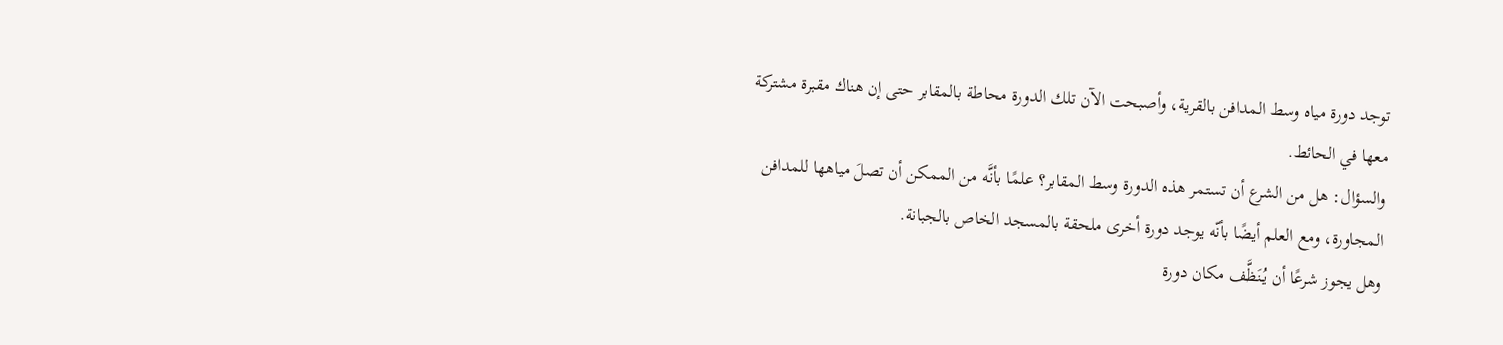توجد دورة مياه وسط المدافن بالقرية، وأصبحت الآن تلك الدورة محاطة بالمقابر حتى إن هناك مقبرة مشتركة معها في الحائط.
والسؤال: هل من الشرع أن تستمر هذه الدورة وسط المقابر؟ علمًا بأنَّه من الممكن أن تصلَ مياهها للمدافن المجاورة، ومع العلم أيضًا بأنّه يوجد دورة أخرى ملحقة بالمسجد الخاص بالجبانة.
وهل يجوز شرعًا أن يُنَظَّف مكان دورة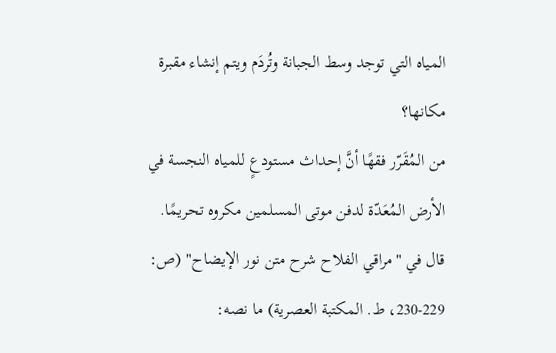المياه التي توجد وسط الجبانة وتُردَم ويتم إنشاء مقبرة مكانها؟
من المُقَرّر فقهًا أنَّ إحداث مستودعٍ للمياه النجسة في الأرض المُعَدّة لدفن موتى المسلمين مكروه تحريمًا.
قال في "مراقي الفلاح شرح متن نور الإيضاح" (ص: 229-230، ط. المكتبة العصرية) ما نصه: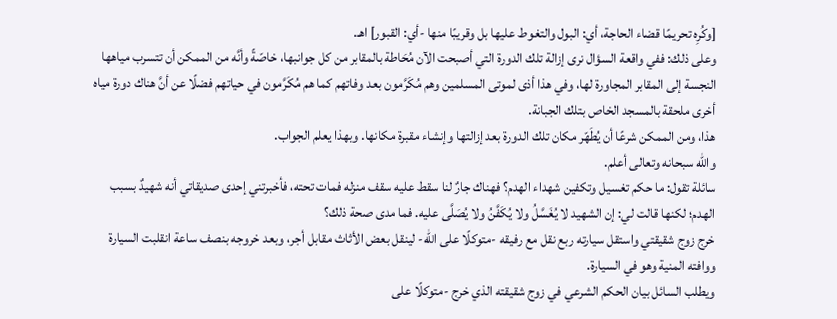[وكُرِه تحريمًا قضاء الحاجة، أي: البول والتغوط عليها بل وقريبًا منها -أي: القبور] اهـ.
وعلى ذلك: ففي واقعة السؤال نرى إزالة تلك الدورة التي أصبحت الآن مُحَاطة بالمقابر من كل جوانبها، خاصّةً وأنَّه من الممكن أن تتسرب مياهها النجسة إلى المقابر المجاورة لها، وفي هذا أذى لموتى المسلمين وهم مُكَرَّمون بعد وفاتهم كما هم مُكَرَّمون في حياتهم فضلًا عن أنَّ هناك دورة مياه أخرى ملحقة بالمسجد الخاص بتلك الجبانة.
هذا، ومن الممكن شرعًا أن يُطَهّر مكان تلك الدورة بعد إزالتها وإنشاء مقبرة مكانها. وبهذا يعلم الجواب.
والله سبحانه وتعالى أعلم.
سائلة تقول: ما حكم تغسيل وتكفين شهداء الهدم؟ فهناك جارٌ لنا سقط عليه سقف منزله فمات تحته، فأخبرتني إحدى صديقاتي أنه شهيدٌ بسبب الهدم؛ لكنها قالت لي: إن الشهيد لا يُغَسَّلُ ولا يُكَفَّنُ ولا يُصَلَّى عليه. فما مدى صحة ذلك؟
خرج زوج شقيقتي واستقل سيارته ربع نقل مع رفيقه -متوكلًا على الله- لينقل بعض الأثاث مقابل أجر، وبعد خروجه بنصف ساعة انقلبت السيارة ووافته المنية وهو في السيارة.
ويطلب السائل بيان الحكم الشرعي في زوج شقيقته الذي خرج -متوكلًا على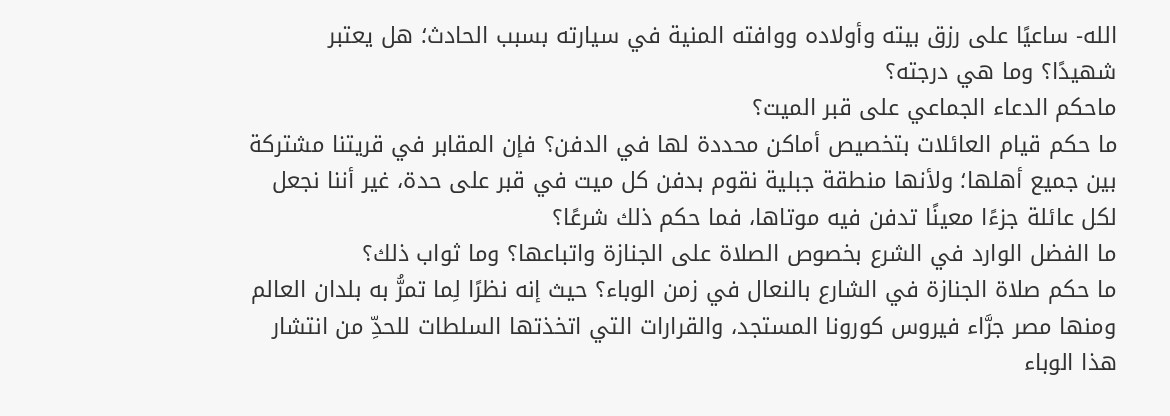الله- ساعيًا على رزق بيته وأولاده ووافته المنية في سيارته بسبب الحادث؛ هل يعتبر شهيدًا؟ وما هي درجته؟
ماحكم الدعاء الجماعي على قبر الميت؟
ما حكم قيام العائلات بتخصيص أماكن محددة لها في الدفن؟ فإن المقابر في قريتنا مشتركة بين جميع أهلها؛ ولأنها منطقة جبلية نقوم بدفن كل ميت في قبر على حدة، غير أننا نجعل لكل عائلة جزءًا معينًا تدفن فيه موتاها، فما حكم ذلك شرعًا؟
ما الفضل الوارد في الشرع بخصوص الصلاة على الجنازة واتباعها؟ وما ثواب ذلك؟
ما حكم صلاة الجنازة في الشارع بالنعال في زمن الوباء؟ حيث إنه نظرًا لِما تمرُّ به بلدان العالم ومنها مصر جرَّاء فيروس كورونا المستجد، والقرارات التي اتخذتها السلطات للحدِّ من انتشار هذا الوباء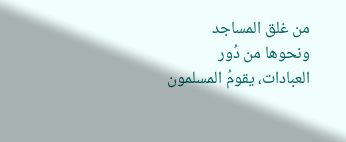من غلق المساجد ونحوها من دُور العبادات، يقومُ المسلمون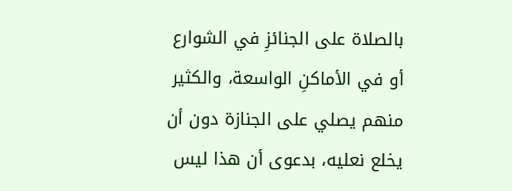بالصلاة على الجنائزِ في الشوارع أو في الأماكنِ الواسعة، والكثير منهم يصلي على الجنازة دون أن يخلع نعليه، بدعوى أن هذا ليس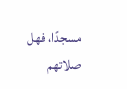مسجدًا، فهل صلاتهم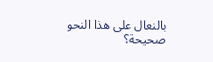بالنعال على هذا النحو صحيحة؟